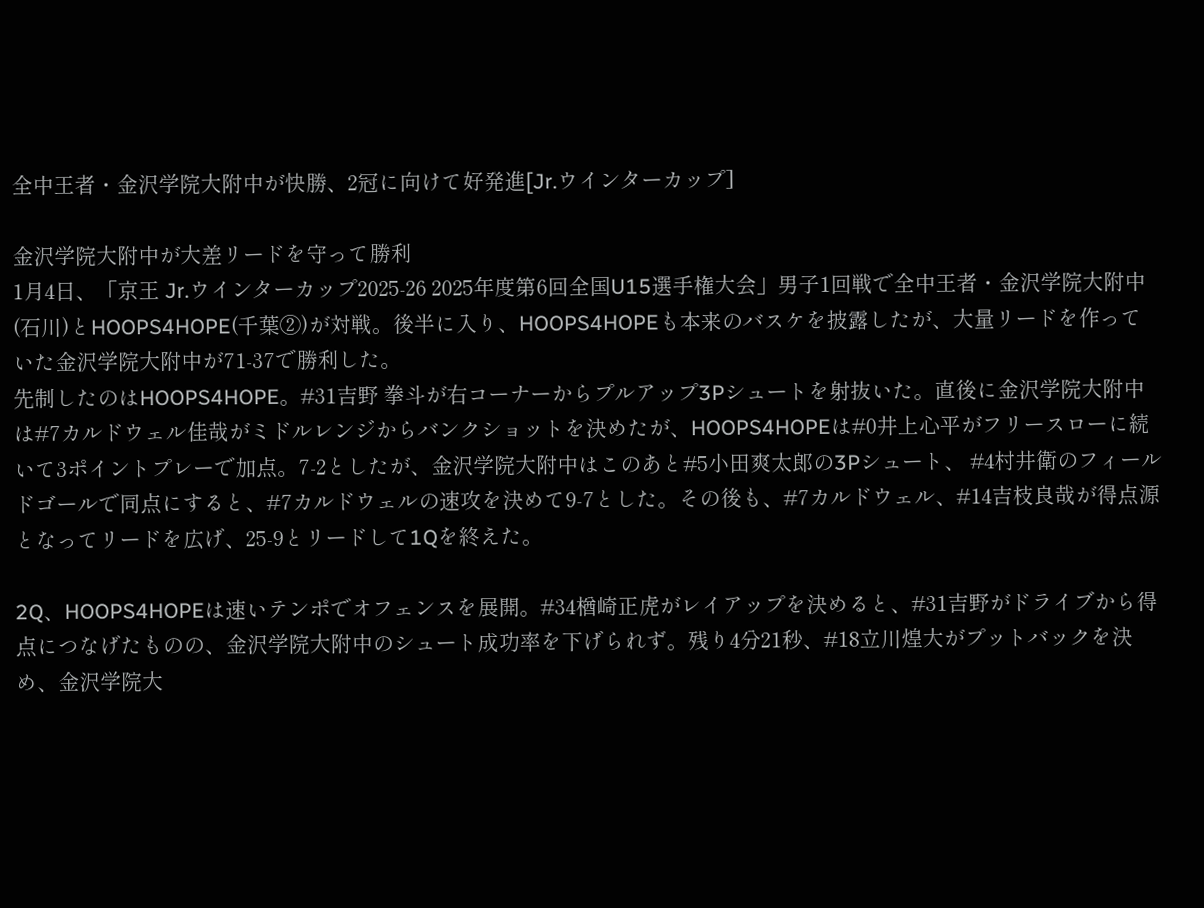全中王者・金沢学院大附中が快勝、2冠に向けて好発進[Jr.ウインターカップ]

金沢学院大附中が大差リードを守って勝利
1月4日、「京王 Jr.ウインターカップ2025-26 2025年度第6回全国U15選手権大会」男子1回戦で全中王者・金沢学院大附中(石川)とHOOPS4HOPE(千葉②)が対戦。後半に入り、HOOPS4HOPEも本来のバスケを披露したが、大量リードを作っていた金沢学院大附中が71-37で勝利した。
先制したのはHOOPS4HOPE。#31吉野 拳斗が右コーナーからプルアップ3Pシュートを射抜いた。直後に金沢学院大附中は#7カルドウェル佳哉がミドルレンジからバンクショットを決めたが、HOOPS4HOPEは#0井上心平がフリースローに続いて3ポイントプレーで加点。7-2としたが、金沢学院大附中はこのあと#5小田爽太郎の3Pシュート、 #4村井衛のフィールドゴールで同点にすると、#7カルドウェルの速攻を決めて9-7とした。その後も、#7カルドウェル、#14吉枝良哉が得点源となってリードを広げ、25-9とリードして1Qを終えた。

2Q、HOOPS4HOPEは速いテンポでオフェンスを展開。#34楢崎正虎がレイアップを決めると、#31吉野がドライブから得点につなげたものの、金沢学院大附中のシュート成功率を下げられず。残り4分21秒、#18立川煌大がプットバックを決め、金沢学院大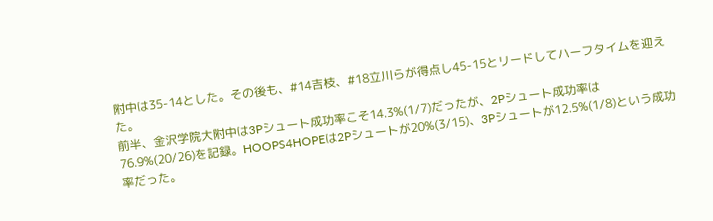附中は35-14とした。その後も、#14吉枝、#18立川らが得点し45-15とリードしてハーフタイムを迎えた。
前半、金沢学院大附中は3Pシュート成功率こそ14.3%(1/7)だったが、2Pシュート成功率は76.9%(20/26)を記録。HOOPS4HOPEは2Pシュートが20%(3/15)、3Pシュートが12.5%(1/8)という成功率だった。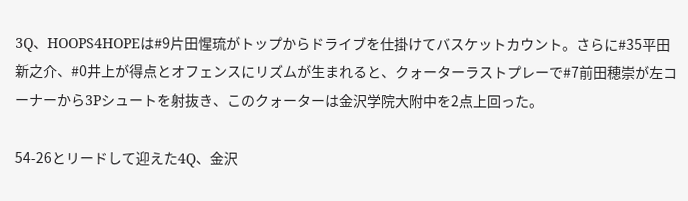3Q、HOOPS4HOPEは#9片田惺琉がトップからドライブを仕掛けてバスケットカウント。さらに#35平田新之介、#0井上が得点とオフェンスにリズムが生まれると、クォーターラストプレーで#7前田穂崇が左コーナーから3Pシュートを射抜き、このクォーターは金沢学院大附中を2点上回った。

54-26とリードして迎えた4Q、金沢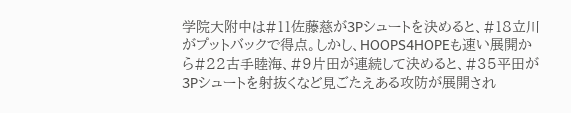学院大附中は#11佐藤慈が3Pシュートを決めると、#18立川がプットバックで得点。しかし、HOOPS4HOPEも速い展開から#22古手睦海、#9片田が連続して決めると、#35平田が3Pシュートを射抜くなど見ごたえある攻防が展開され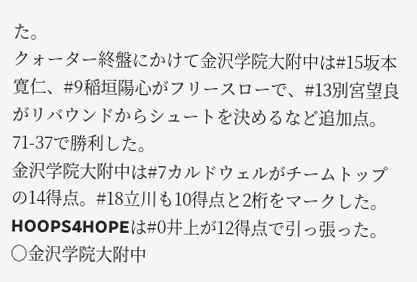た。
クォーター終盤にかけて金沢学院大附中は#15坂本寛仁、#9稲垣陽心がフリースローで、#13別宮望良がリバウンドからシュートを決めるなど追加点。71-37で勝利した。
金沢学院大附中は#7カルドウェルがチームトップの14得点。#18立川も10得点と2桁をマークした。HOOPS4HOPEは#0井上が12得点で引っ張った。
○金沢学院大附中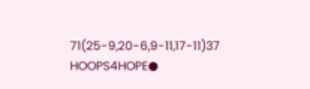71(25-9,20-6,9-11,17-11)37 HOOPS4HOPE●